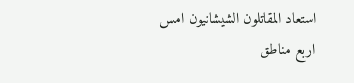استعاد المقاتلون الشيشانيون امس اربع مناطق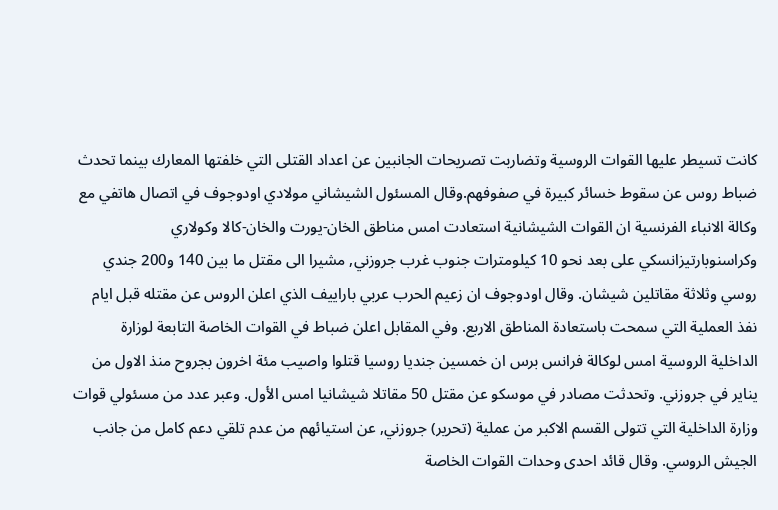كانت تسيطر عليها القوات الروسية وتضاربت تصريحات الجانبين عن اعداد القتلى التي خلفتها المعارك بينما تحدث ضباط روس عن سقوط خسائر كبيرة في صفوفهم.وقال المسئول الشيشاني مولادي اودوجوف في اتصال هاتفي مع وكالة الانباء الفرنسية ان القوات الشيشانية استعادت امس مناطق الخان-يورت والخان-كالا وكولاري وكراسنوبارتيزانسكي على بعد نحو 10 كيلومترات جنوب غرب جروزني, مشيرا الى مقتل ما بين 140 و200 جندي روسي وثلاثة مقاتلين شيشان. وقال اودوجوف ان زعيم الحرب عربي باراييف الذي اعلن الروس عن مقتله قبل ايام نفذ العملية التي سمحت باستعادة المناطق الاربع. وفي المقابل اعلن ضباط في القوات الخاصة التابعة لوزارة الداخلية الروسية امس لوكالة فرانس برس ان خمسين جنديا روسيا قتلوا واصيب مئة اخرون بجروح منذ الاول من يناير في جروزني. وتحدثت مصادر في موسكو عن مقتل 50 مقاتلا شيشانيا امس الأول. وعبر عدد من مسئولي قوات وزارة الداخلية التي تتولى القسم الاكبر من عملية (تحرير) جروزني, عن استيائهم من عدم تلقي دعم كامل من جانب الجيش الروسي. وقال قائد احدى وحدات القوات الخاصة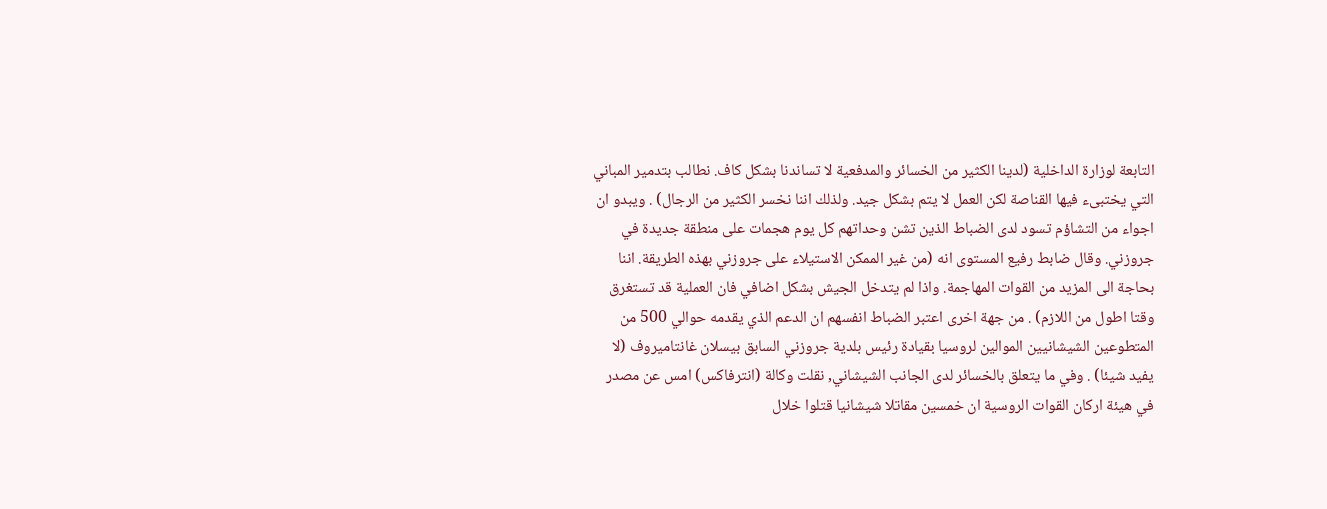التابعة لوزارة الداخلية (لدينا الكثير من الخسائر والمدفعية لا تساندنا بشكل كاف. نطالب بتدمير المباني التي يختبىء فيها القناصة لكن العمل لا يتم بشكل جيد. ولذلك اننا نخسر الكثير من الرجال) . ويبدو ان اجواء من التشاؤم تسود لدى الضباط الذين تشن وحداتهم كل يوم هجمات على منطقة جديدة في جروزني. وقال ضابط رفيع المستوى انه (من غير الممكن الاستيلاء على جروزني بهذه الطريقة. اننا بحاجة الى المزيد من القوات المهاجمة. واذا لم يتدخل الجيش بشكل اضافي فان العملية قد تستغرق وقتا اطول من اللازم) . من جهة اخرى اعتبر الضباط انفسهم ان الدعم الذي يقدمه حوالي 500 من المتطوعين الشيشانيين الموالين لروسيا بقيادة رئيس بلدية جروزني السابق بيسلان غانتاميروف (لا يفيد شيئا) . وفي ما يتعلق بالخسائر لدى الجانب الشيشاني, نقلت وكالة (انترفاكس) امس عن مصدر في هيئة اركان القوات الروسية ان خمسين مقاتلا شيشانيا قتلوا خلال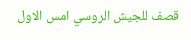قصف للجيش الروسي امس الاول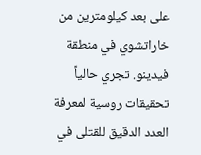على بعد كيلومترين من خاراتشوي في منطقة فيدينو. تجري حالياً تحقيقات روسية لمعرفة العدد الدقيق للقتلى في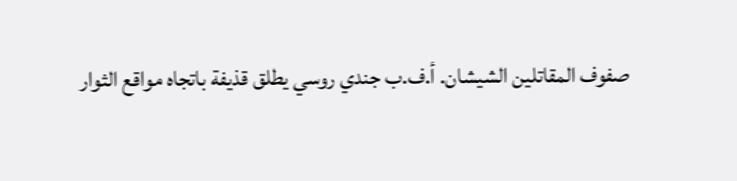صفوف المقاتلين الشيشان. أ.ف.ب جندي روسي يطلق قذيفة باتجاه مواقع الثوار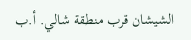الشيشان قرب منطقة شالي. أ.ب